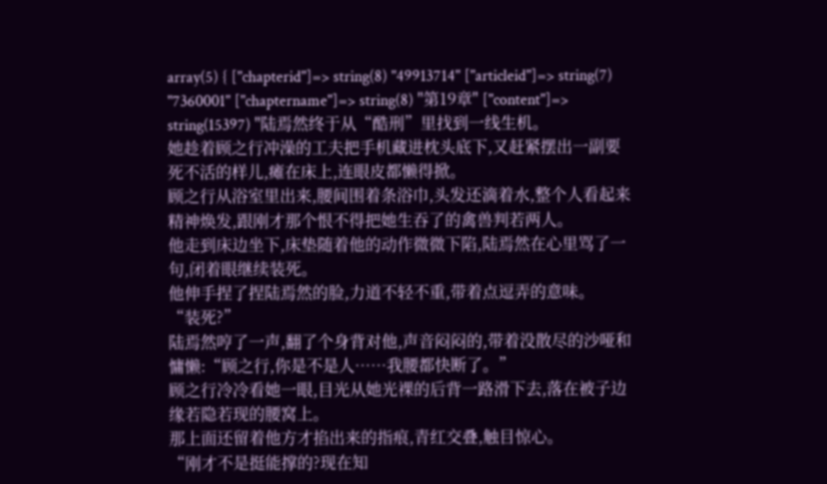array(5) { ["chapterid"]=> string(8) "49913714" ["articleid"]=> string(7) "7360001" ["chaptername"]=> string(8) "第19章" ["content"]=> string(15397) "陆焉然终于从“酷刑”里找到一线生机。
她趁着顾之行冲澡的工夫把手机藏进枕头底下,又赶紧摆出一副要死不活的样儿,瘫在床上,连眼皮都懒得掀。
顾之行从浴室里出来,腰间围着条浴巾,头发还滴着水,整个人看起来精神焕发,跟刚才那个恨不得把她生吞了的禽兽判若两人。
他走到床边坐下,床垫随着他的动作微微下陷,陆焉然在心里骂了一句,闭着眼继续装死。
他伸手捏了捏陆焉然的脸,力道不轻不重,带着点逗弄的意味。
“装死?”
陆焉然哼了一声,翻了个身背对他,声音闷闷的,带着没散尽的沙哑和慵懒:“顾之行,你是不是人……我腰都快断了。”
顾之行冷冷看她一眼,目光从她光裸的后背一路滑下去,落在被子边缘若隐若现的腰窝上。
那上面还留着他方才掐出来的指痕,青红交叠,触目惊心。
“刚才不是挺能撑的?现在知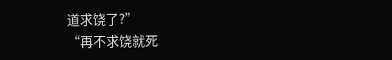道求饶了?”
“再不求饶就死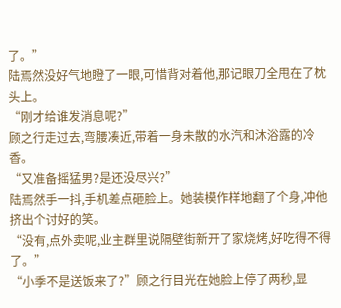了。”
陆焉然没好气地瞪了一眼,可惜背对着他,那记眼刀全甩在了枕头上。
“刚才给谁发消息呢?”
顾之行走过去,弯腰凑近,带着一身未散的水汽和沐浴露的冷香。
“又准备摇猛男?是还没尽兴?”
陆焉然手一抖,手机差点砸脸上。她装模作样地翻了个身,冲他挤出个讨好的笑。
“没有,点外卖呢,业主群里说隔壁街新开了家烧烤,好吃得不得了。”
“小季不是送饭来了?”顾之行目光在她脸上停了两秒,显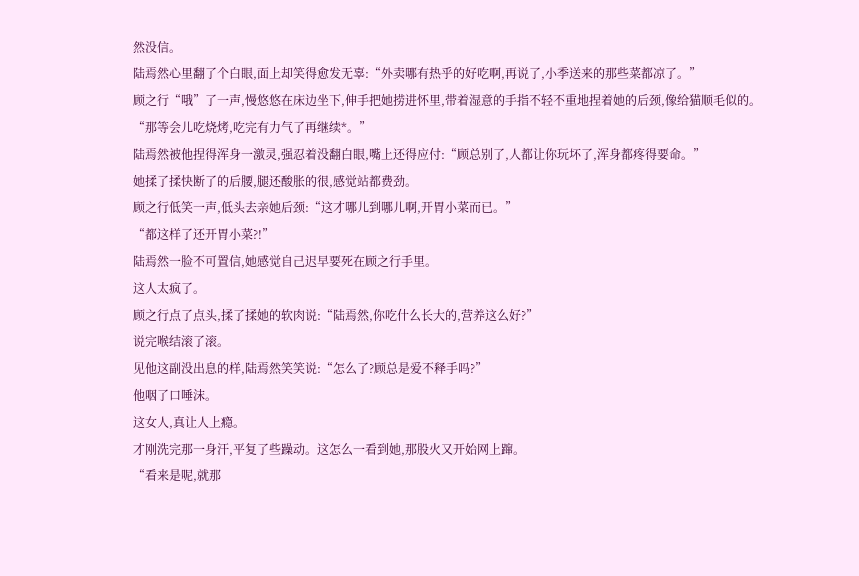然没信。
陆焉然心里翻了个白眼,面上却笑得愈发无辜:“外卖哪有热乎的好吃啊,再说了,小季送来的那些菜都凉了。”
顾之行“哦”了一声,慢悠悠在床边坐下,伸手把她捞进怀里,带着湿意的手指不轻不重地捏着她的后颈,像给猫顺毛似的。
“那等会儿吃烧烤,吃完有力气了再继续*。”
陆焉然被他捏得浑身一激灵,强忍着没翻白眼,嘴上还得应付:“顾总别了,人都让你玩坏了,浑身都疼得要命。”
她揉了揉快断了的后腰,腿还酸胀的很,感觉站都费劲。
顾之行低笑一声,低头去亲她后颈:“这才哪儿到哪儿啊,开胃小菜而已。”
“都这样了还开胃小菜?!”
陆焉然一脸不可置信,她感觉自己迟早要死在顾之行手里。
这人太疯了。
顾之行点了点头,揉了揉她的软肉说:“陆焉然,你吃什么长大的,营养这么好?”
说完喉结滚了滚。
见他这副没出息的样,陆焉然笑笑说:“怎么了?顾总是爱不释手吗?”
他咽了口唾沫。
这女人,真让人上瘾。
才刚洗完那一身汗,平复了些躁动。这怎么一看到她,那股火又开始网上蹿。
“看来是呢,就那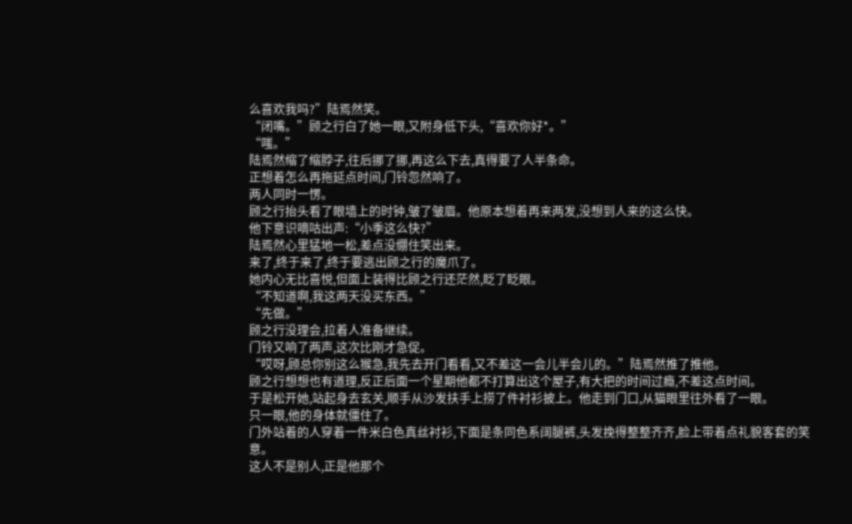么喜欢我吗?”陆焉然笑。
“闭嘴。”顾之行白了她一眼,又附身低下头,“喜欢你好*。”
“嗤。”
陆焉然缩了缩脖子,往后挪了挪,再这么下去,真得要了人半条命。
正想着怎么再拖延点时间,门铃忽然响了。
两人同时一愣。
顾之行抬头看了眼墙上的时钟,皱了皱眉。他原本想着再来两发,没想到人来的这么快。
他下意识嘀咕出声:“小季这么快?”
陆焉然心里猛地一松,差点没绷住笑出来。
来了,终于来了,终于要逃出顾之行的魔爪了。
她内心无比喜悦,但面上装得比顾之行还茫然,眨了眨眼。
“不知道啊,我这两天没买东西。”
“先做。”
顾之行没理会,拉着人准备继续。
门铃又响了两声,这次比刚才急促。
“哎呀,顾总你别这么猴急,我先去开门看看,又不差这一会儿半会儿的。”陆焉然推了推他。
顾之行想想也有道理,反正后面一个星期他都不打算出这个屋子,有大把的时间过瘾,不差这点时间。
于是松开她,站起身去玄关,顺手从沙发扶手上捞了件衬衫披上。他走到门口,从猫眼里往外看了一眼。
只一眼,他的身体就僵住了。
门外站着的人穿着一件米白色真丝衬衫,下面是条同色系阔腿裤,头发挽得整整齐齐,脸上带着点礼貌客套的笑意。
这人不是别人,正是他那个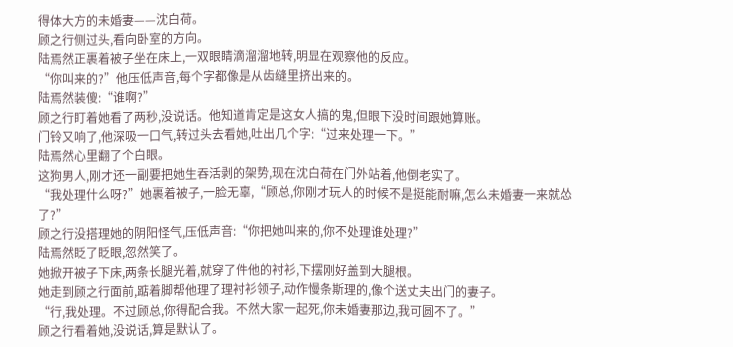得体大方的未婚妻——沈白荷。
顾之行侧过头,看向卧室的方向。
陆焉然正裹着被子坐在床上,一双眼睛滴溜溜地转,明显在观察他的反应。
“你叫来的?”他压低声音,每个字都像是从齿缝里挤出来的。
陆焉然装傻:“谁啊?”
顾之行盯着她看了两秒,没说话。他知道肯定是这女人搞的鬼,但眼下没时间跟她算账。
门铃又响了,他深吸一口气,转过头去看她,吐出几个字:“过来处理一下。”
陆焉然心里翻了个白眼。
这狗男人,刚才还一副要把她生吞活剥的架势,现在沈白荷在门外站着,他倒老实了。
“我处理什么呀?”她裹着被子,一脸无辜,“顾总,你刚才玩人的时候不是挺能耐嘛,怎么未婚妻一来就怂了?”
顾之行没搭理她的阴阳怪气,压低声音:“你把她叫来的,你不处理谁处理?”
陆焉然眨了眨眼,忽然笑了。
她掀开被子下床,两条长腿光着,就穿了件他的衬衫,下摆刚好盖到大腿根。
她走到顾之行面前,踮着脚帮他理了理衬衫领子,动作慢条斯理的,像个送丈夫出门的妻子。
“行,我处理。不过顾总,你得配合我。不然大家一起死,你未婚妻那边,我可圆不了。”
顾之行看着她,没说话,算是默认了。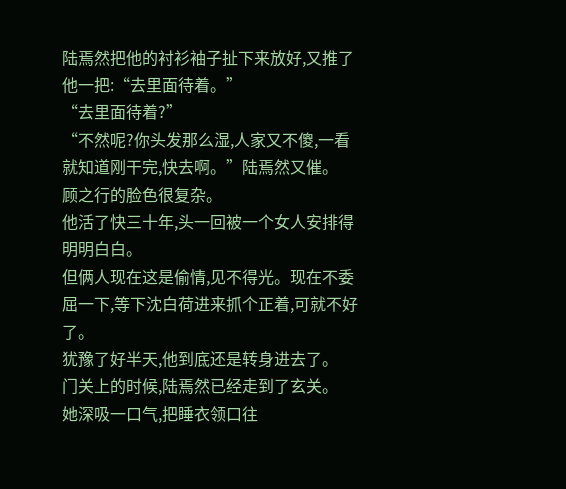陆焉然把他的衬衫袖子扯下来放好,又推了他一把:“去里面待着。”
“去里面待着?”
“不然呢?你头发那么湿,人家又不傻,一看就知道刚干完,快去啊。”陆焉然又催。
顾之行的脸色很复杂。
他活了快三十年,头一回被一个女人安排得明明白白。
但俩人现在这是偷情,见不得光。现在不委屈一下,等下沈白荷进来抓个正着,可就不好了。
犹豫了好半天,他到底还是转身进去了。
门关上的时候,陆焉然已经走到了玄关。
她深吸一口气,把睡衣领口往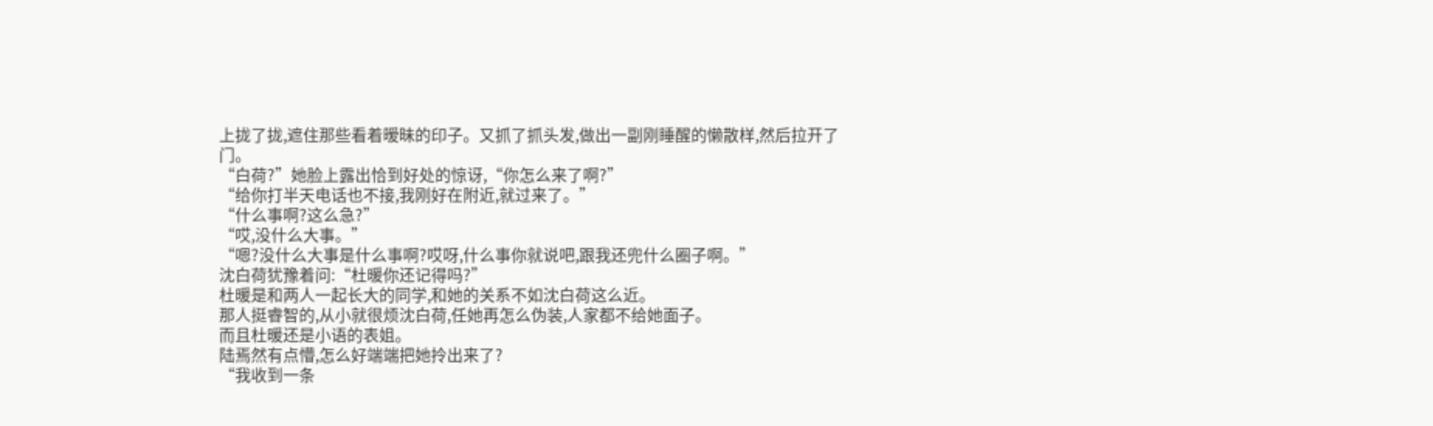上拢了拢,遮住那些看着暧昧的印子。又抓了抓头发,做出一副刚睡醒的懒散样,然后拉开了门。
“白荷?”她脸上露出恰到好处的惊讶,“你怎么来了啊?”
“给你打半天电话也不接,我刚好在附近,就过来了。”
“什么事啊?这么急?”
“哎,没什么大事。”
“嗯?没什么大事是什么事啊?哎呀,什么事你就说吧,跟我还兜什么圈子啊。”
沈白荷犹豫着问:“杜暖你还记得吗?”
杜暖是和两人一起长大的同学,和她的关系不如沈白荷这么近。
那人挺睿智的,从小就很烦沈白荷,任她再怎么伪装,人家都不给她面子。
而且杜暖还是小语的表姐。
陆焉然有点懵,怎么好端端把她拎出来了?
“我收到一条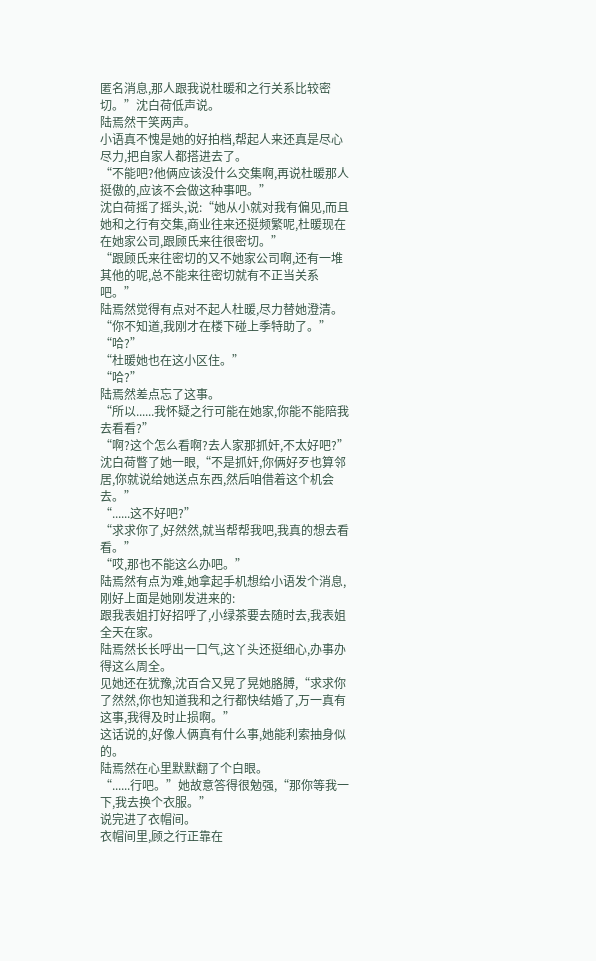匿名消息,那人跟我说杜暖和之行关系比较密切。”沈白荷低声说。
陆焉然干笑两声。
小语真不愧是她的好拍档,帮起人来还真是尽心尽力,把自家人都搭进去了。
“不能吧?他俩应该没什么交集啊,再说杜暖那人挺傲的,应该不会做这种事吧。”
沈白荷摇了摇头,说:“她从小就对我有偏见,而且她和之行有交集,商业往来还挺频繁呢,杜暖现在在她家公司,跟顾氏来往很密切。”
“跟顾氏来往密切的又不她家公司啊,还有一堆其他的呢,总不能来往密切就有不正当关系吧。”
陆焉然觉得有点对不起人杜暖,尽力替她澄清。
“你不知道,我刚才在楼下碰上季特助了。”
“哈?”
“杜暖她也在这小区住。”
“哈?”
陆焉然差点忘了这事。
“所以......我怀疑之行可能在她家,你能不能陪我去看看?”
“啊?这个怎么看啊?去人家那抓奸,不太好吧?”
沈白荷瞥了她一眼,“不是抓奸,你俩好歹也算邻居,你就说给她送点东西,然后咱借着这个机会去。”
“......这不好吧?”
“求求你了,好然然,就当帮帮我吧,我真的想去看看。”
“哎,那也不能这么办吧。”
陆焉然有点为难,她拿起手机想给小语发个消息,刚好上面是她刚发进来的:
跟我表姐打好招呼了,小绿茶要去随时去,我表姐全天在家。
陆焉然长长呼出一口气,这丫头还挺细心,办事办得这么周全。
见她还在犹豫,沈百合又晃了晃她胳膊,“求求你了然然,你也知道我和之行都快结婚了,万一真有这事,我得及时止损啊。”
这话说的,好像人俩真有什么事,她能利索抽身似的。
陆焉然在心里默默翻了个白眼。
“......行吧。”她故意答得很勉强,“那你等我一下,我去换个衣服。”
说完进了衣帽间。
衣帽间里,顾之行正靠在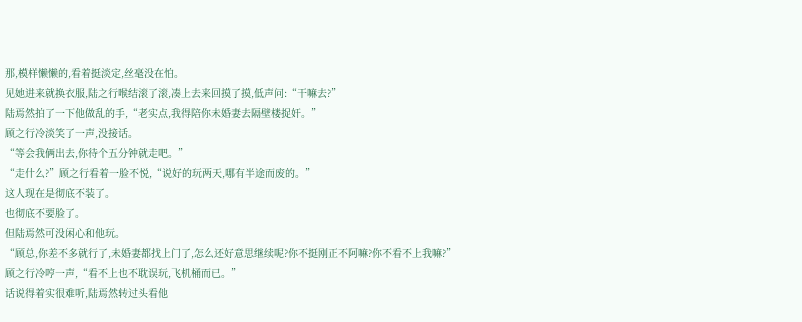那,模样懒懒的,看着挺淡定,丝毫没在怕。
见她进来就换衣服,陆之行喉结滚了滚,凑上去来回摸了摸,低声问:“干嘛去?”
陆焉然拍了一下他做乱的手,“老实点,我得陪你未婚妻去隔壁楼捉奸。”
顾之行冷淡笑了一声,没接话。
“等会我俩出去,你待个五分钟就走吧。”
“走什么?”顾之行看着一脸不悦,“说好的玩两天,哪有半途而废的。”
这人现在是彻底不装了。
也彻底不要脸了。
但陆焉然可没闲心和他玩。
“顾总,你差不多就行了,未婚妻都找上门了,怎么还好意思继续呢?你不挺刚正不阿嘛?你不看不上我嘛?”
顾之行冷哼一声,“看不上也不耽误玩,飞机桶而已。”
话说得着实很难听,陆焉然转过头看他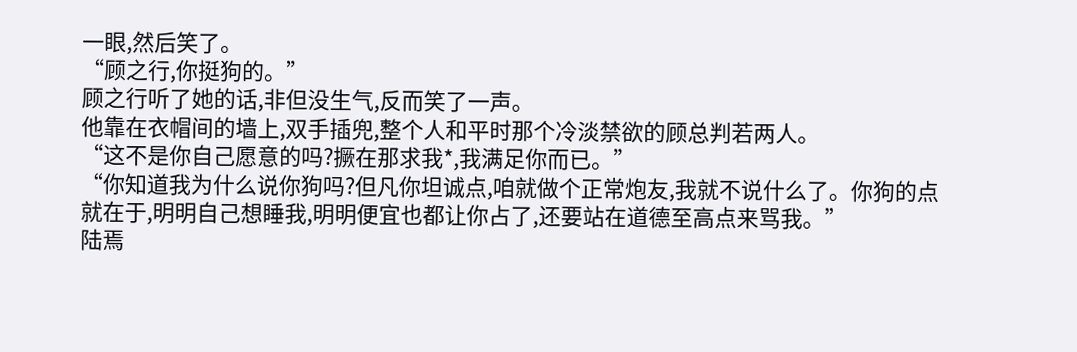一眼,然后笑了。
“顾之行,你挺狗的。”
顾之行听了她的话,非但没生气,反而笑了一声。
他靠在衣帽间的墙上,双手插兜,整个人和平时那个冷淡禁欲的顾总判若两人。
“这不是你自己愿意的吗?撅在那求我*,我满足你而已。”
“你知道我为什么说你狗吗?但凡你坦诚点,咱就做个正常炮友,我就不说什么了。你狗的点就在于,明明自己想睡我,明明便宜也都让你占了,还要站在道德至高点来骂我。”
陆焉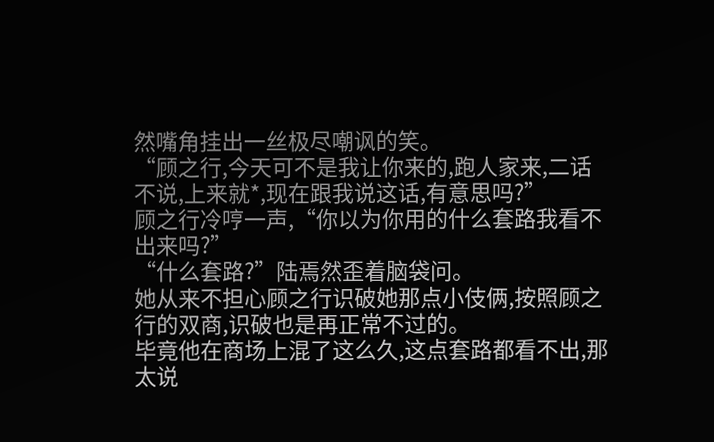然嘴角挂出一丝极尽嘲讽的笑。
“顾之行,今天可不是我让你来的,跑人家来,二话不说,上来就*,现在跟我说这话,有意思吗?”
顾之行冷哼一声,“你以为你用的什么套路我看不出来吗?”
“什么套路?”陆焉然歪着脑袋问。
她从来不担心顾之行识破她那点小伎俩,按照顾之行的双商,识破也是再正常不过的。
毕竟他在商场上混了这么久,这点套路都看不出,那太说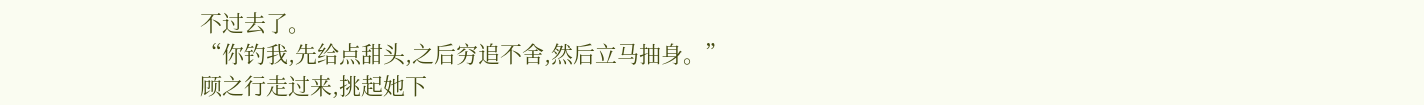不过去了。
“你钓我,先给点甜头,之后穷追不舍,然后立马抽身。”
顾之行走过来,挑起她下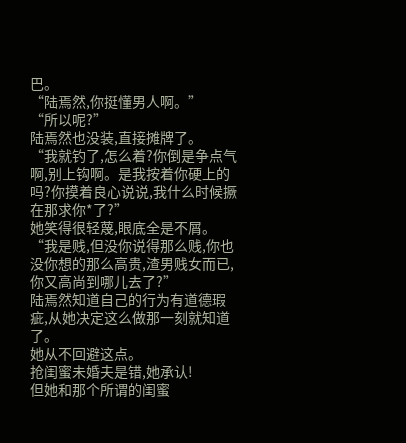巴。
“陆焉然,你挺懂男人啊。”
“所以呢?”
陆焉然也没装,直接摊牌了。
“我就钓了,怎么着?你倒是争点气啊,别上钩啊。是我按着你硬上的吗?你摸着良心说说,我什么时候撅在那求你*了?”
她笑得很轻蔑,眼底全是不屑。
“我是贱,但没你说得那么贱,你也没你想的那么高贵,渣男贱女而已,你又高尚到哪儿去了?”
陆焉然知道自己的行为有道德瑕疵,从她决定这么做那一刻就知道了。
她从不回避这点。
抢闺蜜未婚夫是错,她承认!
但她和那个所谓的闺蜜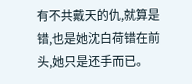有不共戴天的仇,就算是错,也是她沈白荷错在前头,她只是还手而已。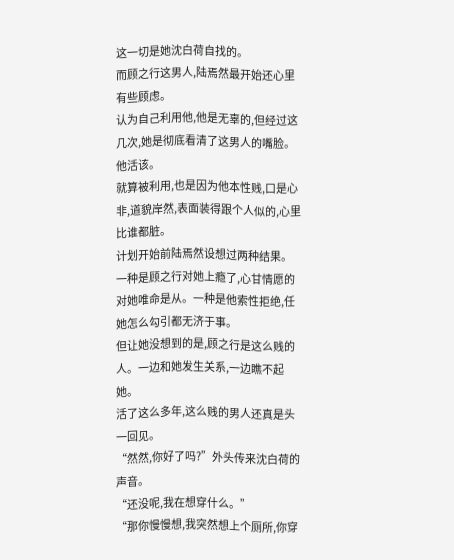这一切是她沈白荷自找的。
而顾之行这男人,陆焉然最开始还心里有些顾虑。
认为自己利用他,他是无辜的,但经过这几次,她是彻底看清了这男人的嘴脸。
他活该。
就算被利用,也是因为他本性贱,口是心非,道貌岸然,表面装得跟个人似的,心里比谁都脏。
计划开始前陆焉然设想过两种结果。
一种是顾之行对她上瘾了,心甘情愿的对她唯命是从。一种是他索性拒绝,任她怎么勾引都无济于事。
但让她没想到的是,顾之行是这么贱的人。一边和她发生关系,一边瞧不起她。
活了这么多年,这么贱的男人还真是头一回见。
“然然,你好了吗?”外头传来沈白荷的声音。
“还没呢,我在想穿什么。”
“那你慢慢想,我突然想上个厕所,你穿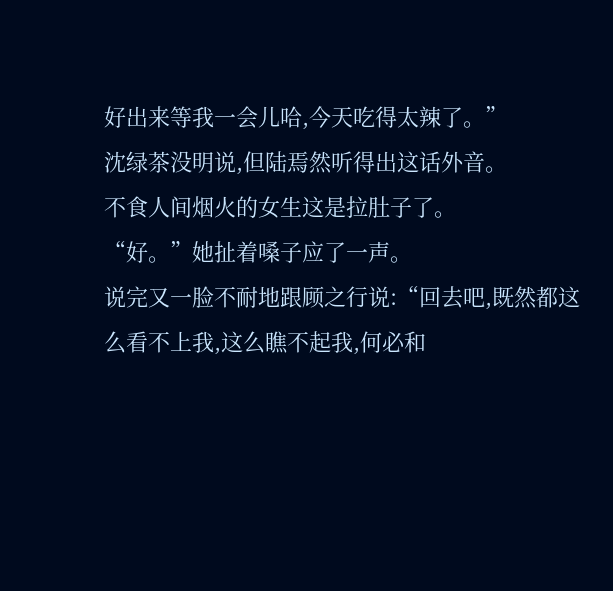好出来等我一会儿哈,今天吃得太辣了。”
沈绿茶没明说,但陆焉然听得出这话外音。
不食人间烟火的女生这是拉肚子了。
“好。”她扯着嗓子应了一声。
说完又一脸不耐地跟顾之行说:“回去吧,既然都这么看不上我,这么瞧不起我,何必和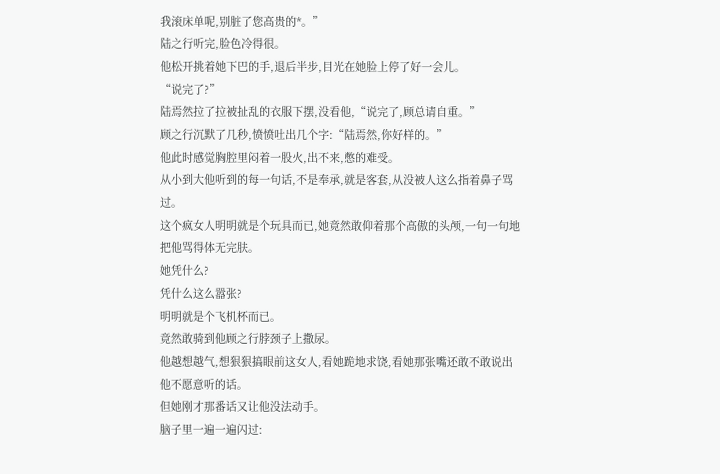我滚床单呢,别脏了您高贵的*。”
陆之行听完,脸色冷得很。
他松开挑着她下巴的手,退后半步,目光在她脸上停了好一会儿。
“说完了?”
陆焉然拉了拉被扯乱的衣服下摆,没看他,“说完了,顾总请自重。”
顾之行沉默了几秒,愤愤吐出几个字:“陆焉然,你好样的。”
他此时感觉胸腔里闷着一股火,出不来,憋的难受。
从小到大他听到的每一句话,不是奉承,就是客套,从没被人这么指着鼻子骂过。
这个疯女人明明就是个玩具而已,她竟然敢仰着那个高傲的头颅,一句一句地把他骂得体无完肤。
她凭什么?
凭什么这么嚣张?
明明就是个飞机杯而已。
竟然敢骑到他顾之行脖颈子上撒尿。
他越想越气,想狠狠搞眼前这女人,看她跪地求饶,看她那张嘴还敢不敢说出他不愿意听的话。
但她刚才那番话又让他没法动手。
脑子里一遍一遍闪过: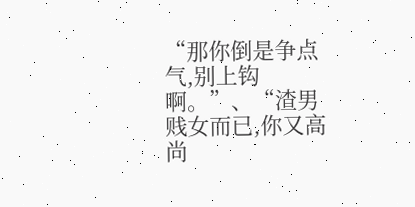“那你倒是争点气,别上钩啊。”、“渣男贱女而已,你又高尚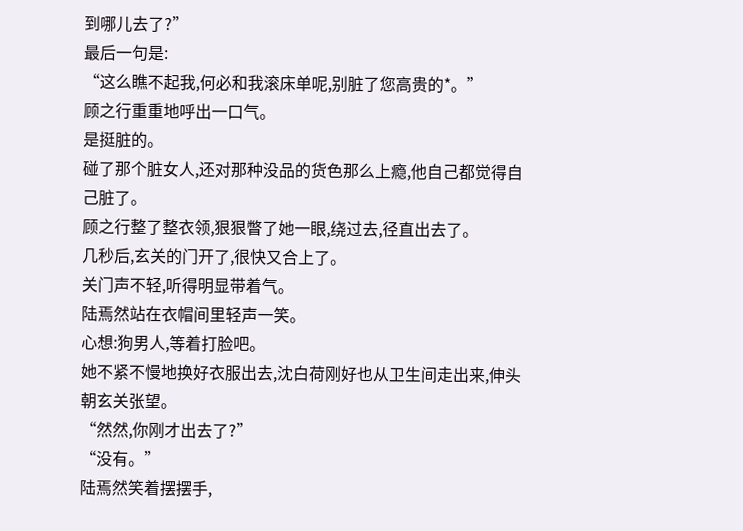到哪儿去了?”
最后一句是:
“这么瞧不起我,何必和我滚床单呢,别脏了您高贵的*。”
顾之行重重地呼出一口气。
是挺脏的。
碰了那个脏女人,还对那种没品的货色那么上瘾,他自己都觉得自己脏了。
顾之行整了整衣领,狠狠瞥了她一眼,绕过去,径直出去了。
几秒后,玄关的门开了,很快又合上了。
关门声不轻,听得明显带着气。
陆焉然站在衣帽间里轻声一笑。
心想:狗男人,等着打脸吧。
她不紧不慢地换好衣服出去,沈白荷刚好也从卫生间走出来,伸头朝玄关张望。
“然然,你刚才出去了?”
“没有。”
陆焉然笑着摆摆手,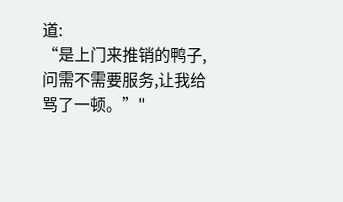道:
“是上门来推销的鸭子,问需不需要服务,让我给骂了一顿。”"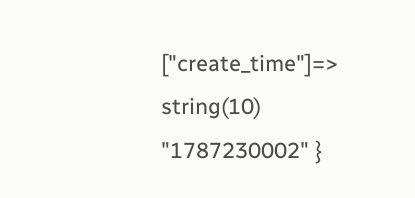["create_time"]=> string(10) "1787230002" }